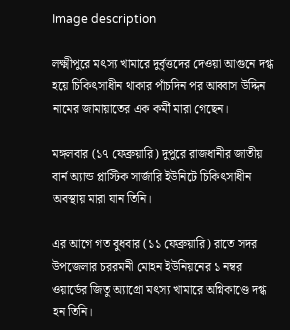Image description

লক্ষ্মীপুরে মৎস্য খামারে দুর্বৃত্তদের দেওয়া আগুনে দগ্ধ হয়ে চিকিৎসাধীন থাকার পাঁচদিন পর আব্বাস উদ্দিন নামের জামায়াতের এক কর্মী মারা গেছেন।

মঙ্গলবার (১৭ ফেব্রুয়ারি) দুপুরে রাজধানীর জাতীয় বার্ন অ্যান্ড প্লাস্টিক সার্জারি ইউনিটে চিকিৎসাধীন অবস্থায় মারা যান তিনি।

এর আগে গত বুধবার (১১ ফেব্রুয়ারি) রাতে সদর উপজেলার চররমনী মোহন ইউনিয়নের ১ নম্বর ওয়ার্ডের জিতু অ্যাগ্রো মৎস্য খামারে অগ্নিকাণ্ডে দগ্ধ হন তিনি।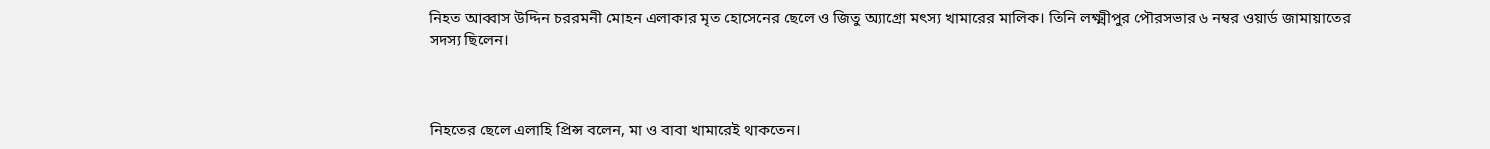নিহত আব্বাস উদ্দিন চররমনী মোহন এলাকার মৃত হোসেনের ছেলে ও জিতু অ্যাগ্রো মৎস্য খামারের মালিক। তিনি লক্ষ্মীপুর পৌরসভার ৬ নম্বর ওয়ার্ড জামায়াতের সদস্য ছিলেন।



নিহতের ছেলে এলাহি প্রিন্স বলেন, মা ও বাবা খামারেই থাকতেন।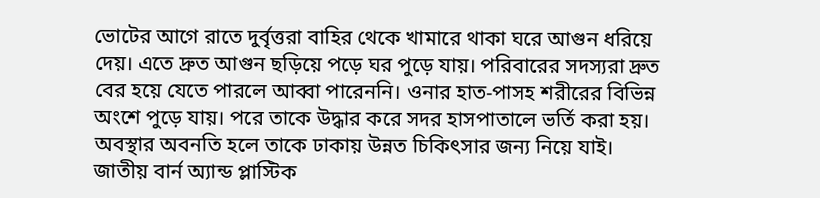ভোটের আগে রাতে দুর্বৃত্তরা বাহির থেকে খামারে থাকা ঘরে আগুন ধরিয়ে দেয়। এতে দ্রুত আগুন ছড়িয়ে পড়ে ঘর পুড়ে যায়। পরিবারের সদস্যরা দ্রুত বের হয়ে যেতে পারলে আব্বা পারেননি। ওনার হাত-পাসহ শরীরের বিভিন্ন অংশে পুড়ে যায়। পরে তাকে উদ্ধার করে সদর হাসপাতালে ভর্তি করা হয়। অবস্থার অবনতি হলে তাকে ঢাকায় উন্নত চিকিৎসার জন্য নিয়ে যাই। জাতীয় বার্ন অ্যান্ড প্লাস্টিক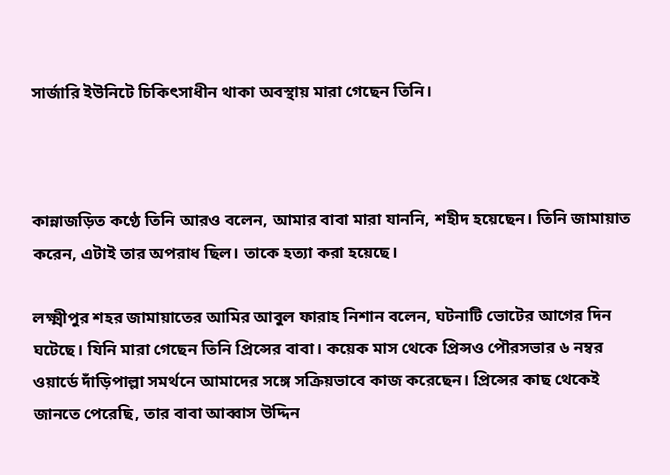সার্জারি ইউনিটে চিকিৎসাধীন থাকা অবস্থায় মারা গেছেন তিনি।



কান্নাজড়িত কণ্ঠে তিনি আরও বলেন, আমার বাবা মারা যাননি, শহীদ হয়েছেন। তিনি জামায়াত করেন, এটাই তার অপরাধ ছিল। তাকে হত্যা করা হয়েছে।

লক্ষ্মীপুর শহর জামায়াতের আমির আবুল ফারাহ নিশান বলেন, ঘটনাটি ভোটের আগের দিন ঘটেছে। যিনি মারা গেছেন তিনি প্রিন্সের বাবা। কয়েক মাস থেকে প্রিন্সও পৌরসভার ৬ নম্বর ওয়ার্ডে দাঁড়িপাল্লা সমর্থনে আমাদের সঙ্গে সক্রিয়ভাবে কাজ করেছেন। প্রিন্সের কাছ থেকেই জানতে পেরেছি, তার বাবা আব্বাস উদ্দিন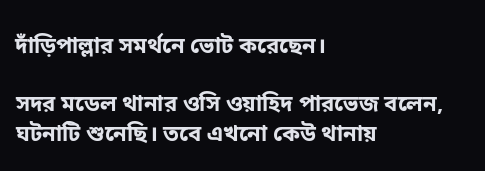দাঁড়িপাল্লার সমর্থনে ভোট করেছেন।

সদর মডেল থানার ওসি ওয়াহিদ পারভেজ বলেন, ঘটনাটি শুনেছি। তবে এখনো কেউ থানায়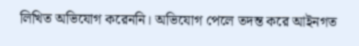লিখিত অভিযোগ করেননি। অভিযোগ পেলে তদন্ত করে আইনগত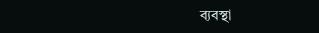ব্যবস্থা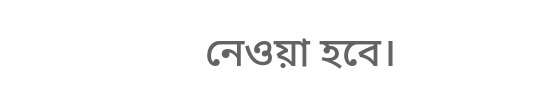নেওয়া হবে।